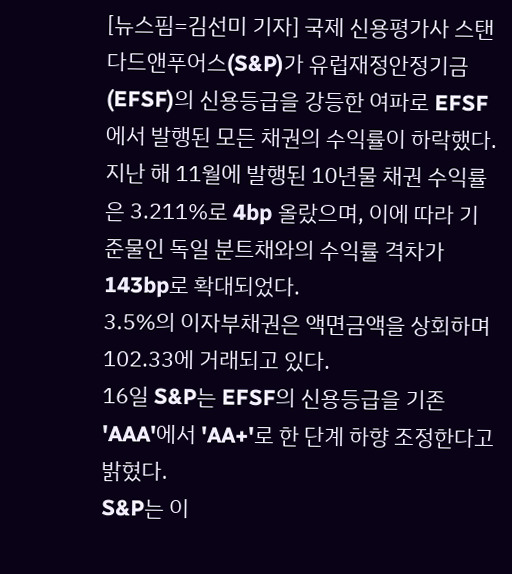[뉴스핌=김선미 기자] 국제 신용평가사 스탠다드앤푸어스(S&P)가 유럽재정안정기금(EFSF)의 신용등급을 강등한 여파로 EFSF에서 발행된 모든 채권의 수익률이 하락했다.
지난 해 11월에 발행된 10년물 채권 수익률은 3.211%로 4bp 올랐으며, 이에 따라 기준물인 독일 분트채와의 수익률 격차가 143bp로 확대되었다.
3.5%의 이자부채권은 액면금액을 상회하며 102.33에 거래되고 있다.
16일 S&P는 EFSF의 신용등급을 기존 'AAA'에서 'AA+'로 한 단계 하향 조정한다고 밝혔다.
S&P는 이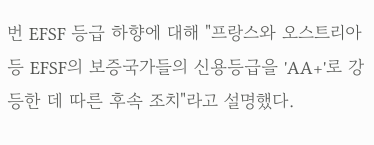번 EFSF 등급 하향에 대해 "프랑스와 오스트리아 등 EFSF의 보증국가들의 신용등급을 'AA+'로 강등한 데 따른 후속 조치"라고 설명했다.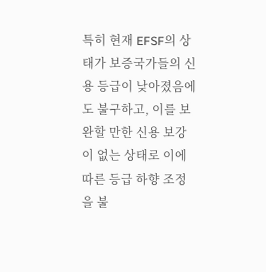특히 현재 EFSF의 상태가 보증국가들의 신용 등급이 낮아졌음에도 불구하고, 이를 보완할 만한 신용 보강이 없는 상태로 이에 따른 등급 하향 조정을 불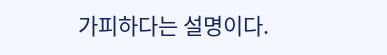가피하다는 설명이다.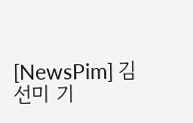[NewsPim] 김선미 기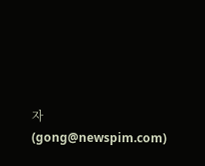자 (gong@newspim.com)